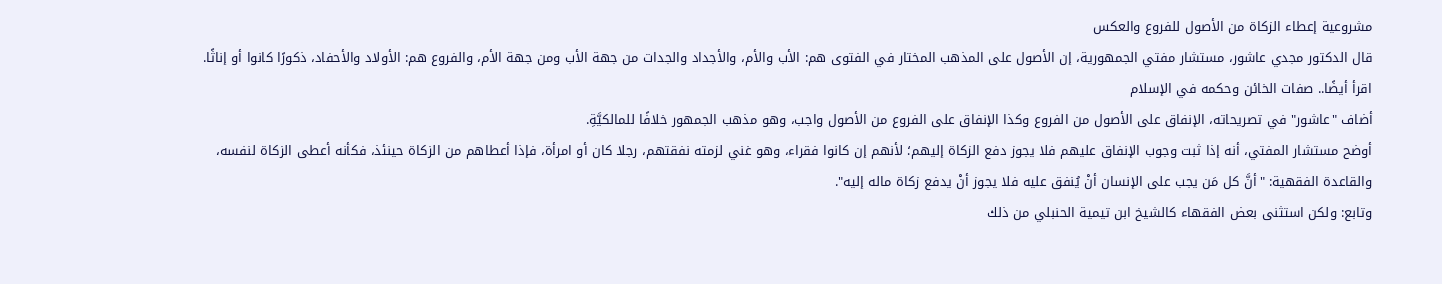مشروعية إعطاء الزكاة من الأصول للفروع والعكس
قال الدكتور مجدي عاشور، مستشار مفتي الجمهورية، إن الأصول على المذهب المختار في الفتوى هم: الأب والأم، والأجداد والجدات من جهة الأب ومن جهة الأم، والفروع هم: الأولاد والأحفاد، ذكورًا كانوا أو إناثًا.
اقرأ أيضًا.. صفات الخائن وحكمه في الإسلام
أضاف "عاشور" في تصريحاته، الإنفاق على الأصول من الفروع وكذا الإنفاق على الفروع من الأصول واجب، وهو مذهب الجمهور خلافًا للمالكيَّةِ.
أوضح مستشار المفتي، أنه إذا ثبت وجوب الإنفاق عليهم فلا يجوز دفع الزكاة إليهم؛ لأنهم إن كانوا فقراء، وهو غني لزمته نفقتهم، رجلا كان أو امرأة، فإذا أعطاهم من الزكاة حينئذ، فكأنه أعطى الزكاة لنفسه، والقاعدة الفقهية: "أنَّ كل مَن يجب على الإنسان أنْ يُنفق عليه فلا يجوز أنْ يدفع زكاة ماله إليه".
وتابع: ولكن استثنى بعض الفقهاء كالشيخ ابن تيمية الحنبلي من ذلك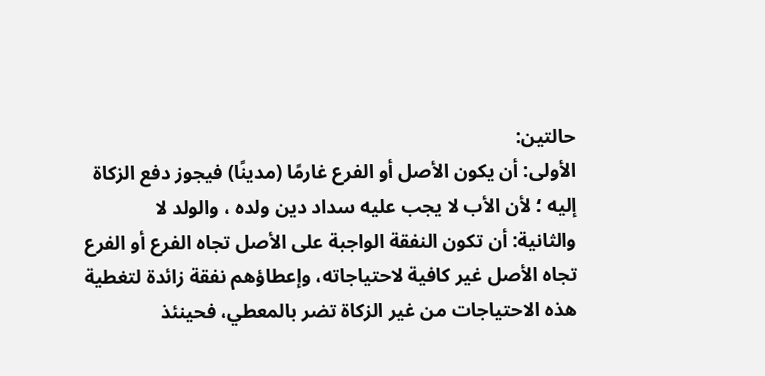حالتين:
الأولى: أن يكون الأصل أو الفرع غارمًا (مدينًا) فيجوز دفع الزكاة إليه ؛ لأن الأب لا يجب عليه سداد دين ولده ، والولد لا
والثانية: أن تكون النفقة الواجبة على الأصل تجاه الفرع أو الفرع تجاه الأصل غير كافية لاحتياجاته، وإعطاؤهم نفقة زائدة لتغطية هذه الاحتياجات من غير الزكاة تضر بالمعطي، فحينئذ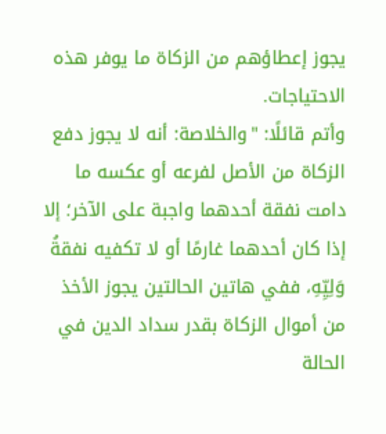يجوز إعطاؤهم من الزكاة ما يوفر هذه الاحتياجات.
وأتم قائلًا: "والخلاصة: أنه لا يجوز دفع الزكاة من الأصل لفرعه أو عكسه ما دامت نفقة أحدهما واجبة على الآخر؛ إلا إذا كان أحدهما غارمًا أو لا تكفيه نفقةُ وَلِيِّهِ، ففي هاتين الحالتين يجوز الأخذ من أموال الزكاة بقدر سداد الدين في الحالة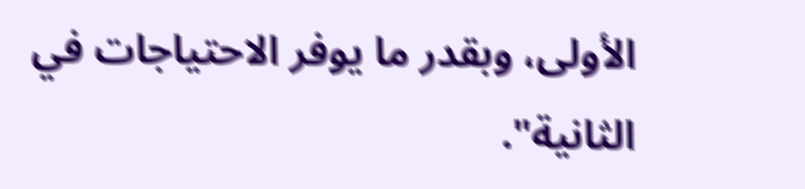الأولى، وبقدر ما يوفر الاحتياجات في الثانية".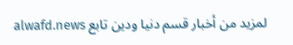لمزيد من أخبار قسم دنيا ودين تابع alwafd.news